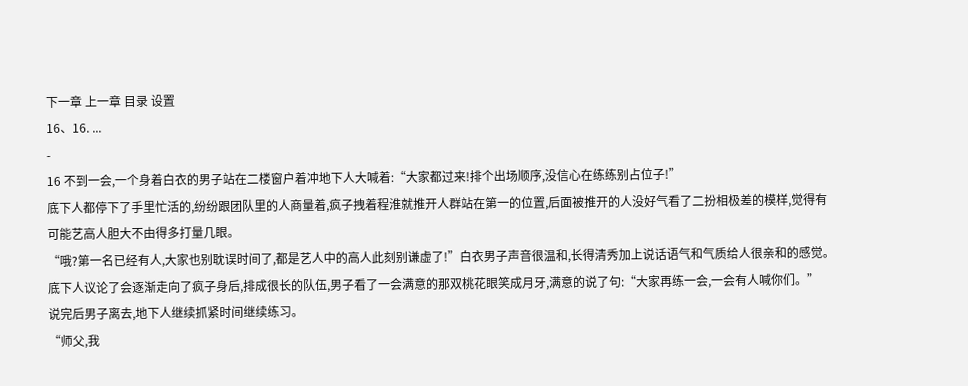下一章 上一章 目录 设置
16、16. ...
-
16 不到一会,一个身着白衣的男子站在二楼窗户着冲地下人大喊着:“大家都过来!排个出场顺序,没信心在练练别占位子!”
底下人都停下了手里忙活的,纷纷跟团队里的人商量着,疯子拽着程淮就推开人群站在第一的位置,后面被推开的人没好气看了二扮相极差的模样,觉得有可能艺高人胆大不由得多打量几眼。
“哦?第一名已经有人,大家也别耽误时间了,都是艺人中的高人此刻别谦虚了!”白衣男子声音很温和,长得清秀加上说话语气和气质给人很亲和的感觉。
底下人议论了会逐渐走向了疯子身后,排成很长的队伍,男子看了一会满意的那双桃花眼笑成月牙,满意的说了句:“大家再练一会,一会有人喊你们。”
说完后男子离去,地下人继续抓紧时间继续练习。
“师父,我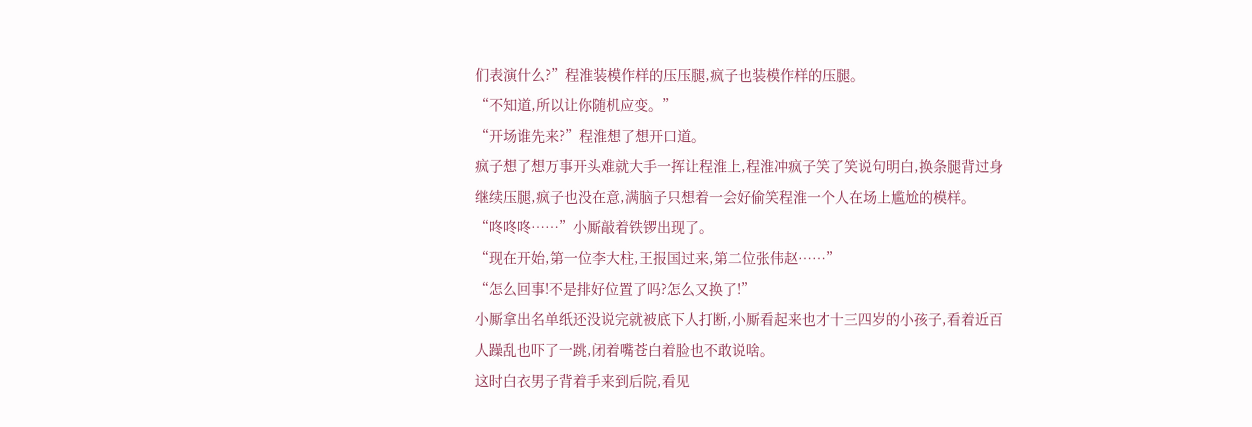们表演什么?”程淮装模作样的压压腿,疯子也装模作样的压腿。
“不知道,所以让你随机应变。”
“开场谁先来?”程淮想了想开口道。
疯子想了想万事开头难就大手一挥让程淮上,程淮冲疯子笑了笑说句明白,换条腿背过身继续压腿,疯子也没在意,满脑子只想着一会好偷笑程淮一个人在场上尴尬的模样。
“咚咚咚……”小厮敲着铁锣出现了。
“现在开始,第一位李大柱,王报国过来,第二位张伟赵……”
“怎么回事!不是排好位置了吗?怎么又换了!”
小厮拿出名单纸还没说完就被底下人打断,小厮看起来也才十三四岁的小孩子,看着近百人躁乱也吓了一跳,闭着嘴苍白着脸也不敢说啥。
这时白衣男子背着手来到后院,看见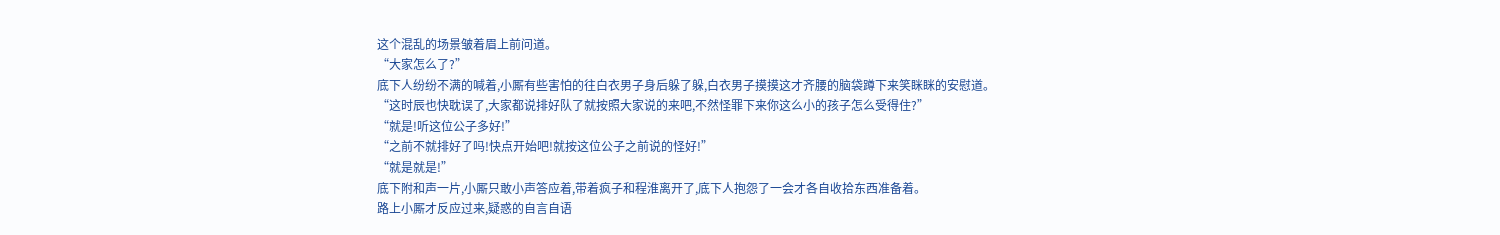这个混乱的场景皱着眉上前问道。
“大家怎么了?”
底下人纷纷不满的喊着,小厮有些害怕的往白衣男子身后躲了躲,白衣男子摸摸这才齐腰的脑袋蹲下来笑眯眯的安慰道。
“这时辰也快耽误了,大家都说排好队了就按照大家说的来吧,不然怪罪下来你这么小的孩子怎么受得住?”
“就是!听这位公子多好!”
“之前不就排好了吗!快点开始吧!就按这位公子之前说的怪好!”
“就是就是!”
底下附和声一片,小厮只敢小声答应着,带着疯子和程淮离开了,底下人抱怨了一会才各自收拾东西准备着。
路上小厮才反应过来,疑惑的自言自语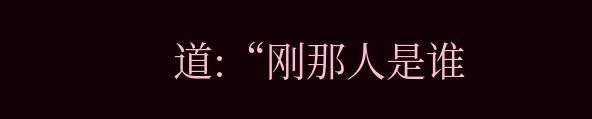道:“刚那人是谁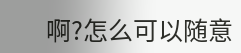啊?怎么可以随意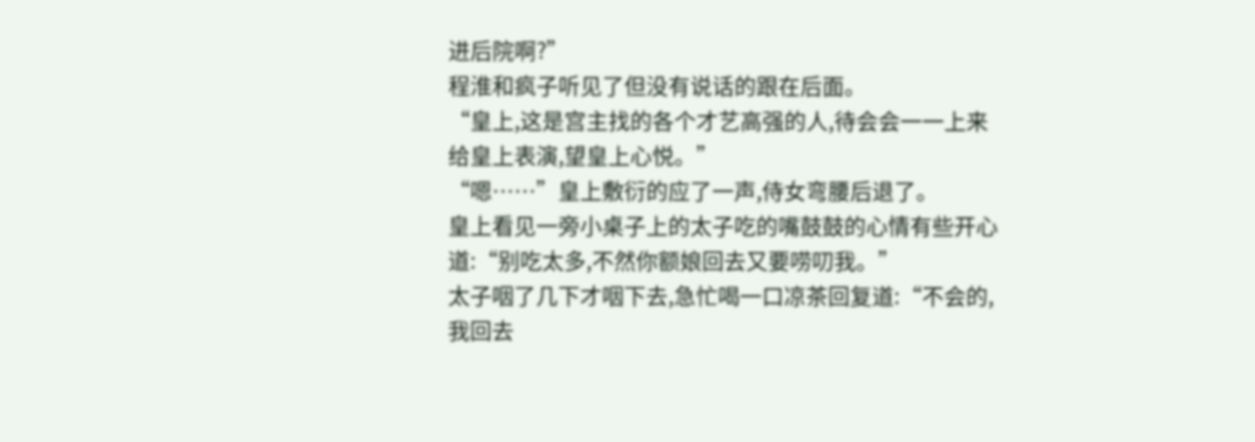进后院啊?”
程淮和疯子听见了但没有说话的跟在后面。
“皇上,这是宫主找的各个才艺高强的人,待会会一一上来给皇上表演,望皇上心悦。”
“嗯……”皇上敷衍的应了一声,侍女弯腰后退了。
皇上看见一旁小桌子上的太子吃的嘴鼓鼓的心情有些开心道:“别吃太多,不然你额娘回去又要唠叨我。”
太子咽了几下才咽下去,急忙喝一口凉茶回复道:“不会的,我回去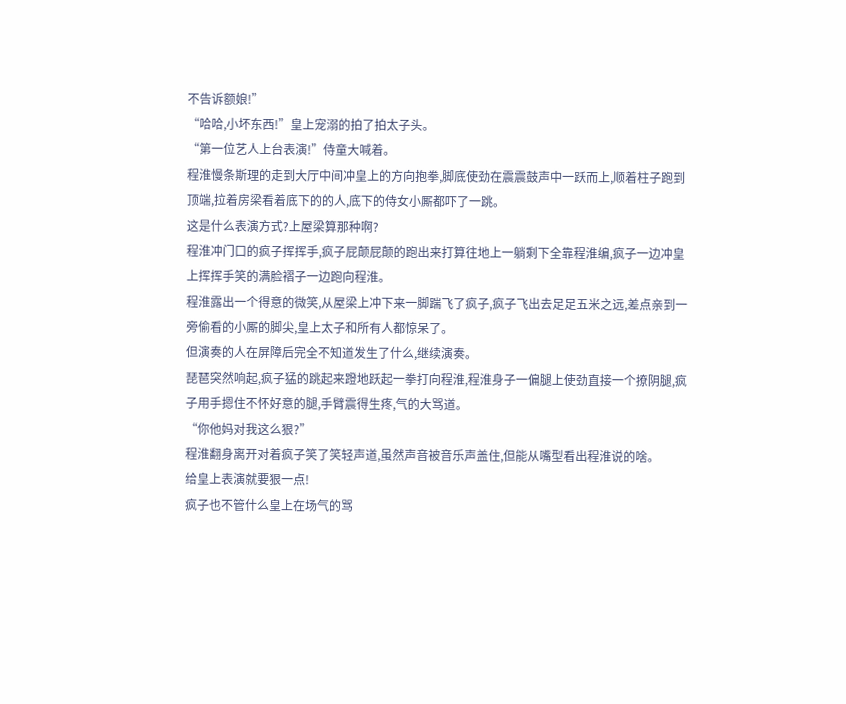不告诉额娘!”
“哈哈,小坏东西!”皇上宠溺的拍了拍太子头。
“第一位艺人上台表演!”侍童大喊着。
程淮慢条斯理的走到大厅中间冲皇上的方向抱拳,脚底使劲在震震鼓声中一跃而上,顺着柱子跑到顶端,拉着房梁看着底下的的人,底下的侍女小厮都吓了一跳。
这是什么表演方式?上屋梁算那种啊?
程淮冲门口的疯子挥挥手,疯子屁颠屁颠的跑出来打算往地上一躺剩下全靠程淮编,疯子一边冲皇上挥挥手笑的满脸褶子一边跑向程淮。
程淮露出一个得意的微笑,从屋梁上冲下来一脚踹飞了疯子,疯子飞出去足足五米之远,差点亲到一旁偷看的小厮的脚尖,皇上太子和所有人都惊呆了。
但演奏的人在屏障后完全不知道发生了什么,继续演奏。
琵琶突然响起,疯子猛的跳起来蹬地跃起一拳打向程淮,程淮身子一偏腿上使劲直接一个撩阴腿,疯子用手摁住不怀好意的腿,手臂震得生疼,气的大骂道。
“你他妈对我这么狠?”
程淮翻身离开对着疯子笑了笑轻声道,虽然声音被音乐声盖住,但能从嘴型看出程淮说的啥。
给皇上表演就要狠一点!
疯子也不管什么皇上在场气的骂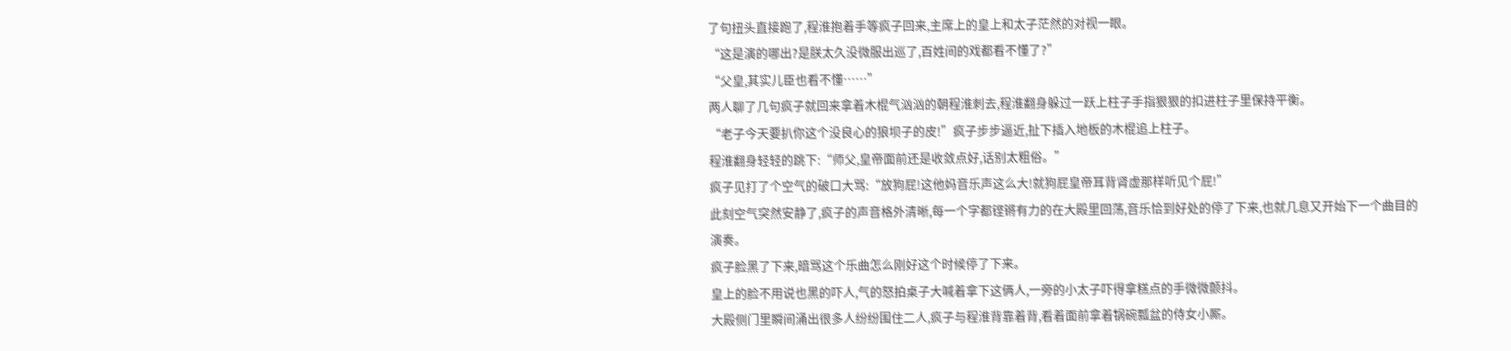了句扭头直接跑了,程淮抱着手等疯子回来,主席上的皇上和太子茫然的对视一眼。
“这是演的哪出?是朕太久没微服出巡了,百姓间的戏都看不懂了?”
“父皇,其实儿臣也看不懂……”
两人聊了几句疯子就回来拿着木棍气汹汹的朝程淮刺去,程淮翻身躲过一跃上柱子手指狠狠的扣进柱子里保持平衡。
“老子今天要扒你这个没良心的狼坝子的皮!”疯子步步逼近,扯下插入地板的木棍追上柱子。
程淮翻身轻轻的跳下:“师父,皇帝面前还是收敛点好,话别太粗俗。”
疯子见打了个空气的破口大骂:“放狗屁!这他妈音乐声这么大!就狗屁皇帝耳背肾虚那样听见个屁!”
此刻空气突然安静了,疯子的声音格外清晰,每一个字都铿锵有力的在大殿里回荡,音乐恰到好处的停了下来,也就几息又开始下一个曲目的演奏。
疯子脸黑了下来,暗骂这个乐曲怎么刚好这个时候停了下来。
皇上的脸不用说也黑的吓人,气的怒拍桌子大喊着拿下这俩人,一旁的小太子吓得拿糕点的手微微颤抖。
大殿侧门里瞬间涌出很多人纷纷围住二人,疯子与程淮背靠着背,看着面前拿着锅碗瓢盆的侍女小厮。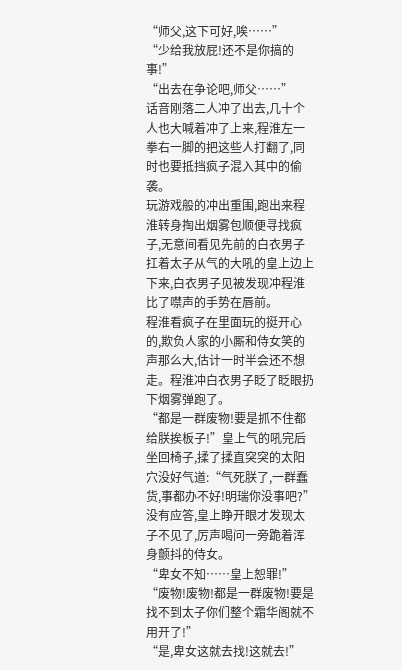“师父,这下可好,唉……”
“少给我放屁!还不是你搞的事!”
“出去在争论吧,师父……”
话音刚落二人冲了出去,几十个人也大喊着冲了上来,程淮左一拳右一脚的把这些人打翻了,同时也要抵挡疯子混入其中的偷袭。
玩游戏般的冲出重围,跑出来程淮转身掏出烟雾包顺便寻找疯子,无意间看见先前的白衣男子扛着太子从气的大吼的皇上边上下来,白衣男子见被发现冲程淮比了噤声的手势在唇前。
程淮看疯子在里面玩的挺开心的,欺负人家的小厮和侍女笑的声那么大,估计一时半会还不想走。程淮冲白衣男子眨了眨眼扔下烟雾弹跑了。
“都是一群废物!要是抓不住都给朕挨板子!”皇上气的吼完后坐回椅子,揉了揉直突突的太阳穴没好气道:“气死朕了,一群蠢货,事都办不好!明瑞你没事吧?”
没有应答,皇上睁开眼才发现太子不见了,厉声喝问一旁跪着浑身颤抖的侍女。
“卑女不知……皇上恕罪!”
“废物!废物!都是一群废物!要是找不到太子你们整个霜华阁就不用开了!”
“是,卑女这就去找!这就去!”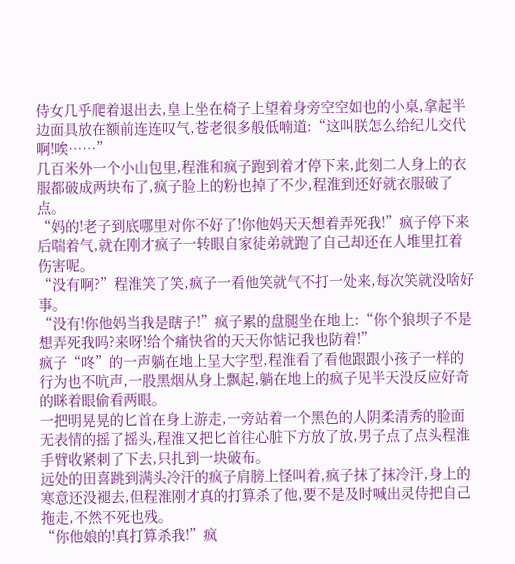侍女几乎爬着退出去,皇上坐在椅子上望着身旁空空如也的小桌,拿起半边面具放在额前连连叹气,苍老很多般低喃道:“这叫朕怎么给纪儿交代啊!唉……”
几百米外一个小山包里,程淮和疯子跑到着才停下来,此刻二人身上的衣服都破成两块布了,疯子脸上的粉也掉了不少,程淮到还好就衣服破了点。
“妈的!老子到底哪里对你不好了!你他妈天天想着弄死我!”疯子停下来后喘着气,就在刚才疯子一转眼自家徒弟就跑了自己却还在人堆里扛着伤害呢。
“没有啊?”程淮笑了笑,疯子一看他笑就气不打一处来,每次笑就没啥好事。
“没有!你他妈当我是瞎子!”疯子累的盘腿坐在地上:“你个狼坝子不是想弄死我吗?来呀!给个痛快省的天天你惦记我也防着!”
疯子“咚”的一声躺在地上呈大字型,程淮看了看他跟跟小孩子一样的行为也不吭声,一股黑烟从身上飘起,躺在地上的疯子见半天没反应好奇的眯着眼偷看两眼。
一把明晃晃的匕首在身上游走,一旁站着一个黑色的人阴柔清秀的脸面无表情的摇了摇头,程淮又把匕首往心脏下方放了放,男子点了点头程淮手臂收紧刺了下去,只扎到一块破布。
远处的田喜跳到满头冷汗的疯子肩膀上怪叫着,疯子抹了抹冷汗,身上的寒意还没褪去,但程淮刚才真的打算杀了他,要不是及时喊出灵侍把自己拖走,不然不死也残。
“你他娘的!真打算杀我!”疯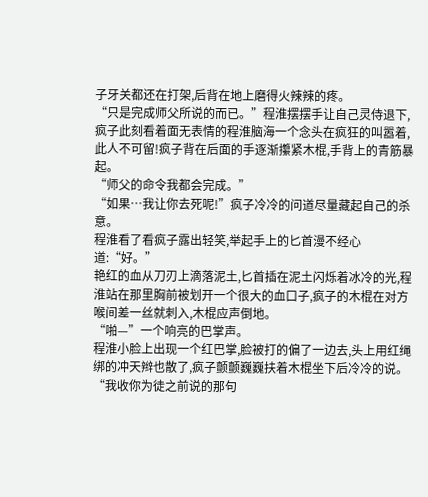子牙关都还在打架,后背在地上磨得火辣辣的疼。
“只是完成师父所说的而已。”程淮摆摆手让自己灵侍退下,
疯子此刻看着面无表情的程淮脑海一个念头在疯狂的叫嚣着,此人不可留!疯子背在后面的手逐渐攥紧木棍,手背上的青筋暴起。
“师父的命令我都会完成。”
“如果…我让你去死呢!”疯子冷冷的问道尽量藏起自己的杀意。
程淮看了看疯子露出轻笑,举起手上的匕首漫不经心道:“好。”
艳红的血从刀刃上滴落泥土,匕首插在泥土闪烁着冰冷的光,程淮站在那里胸前被划开一个很大的血口子,疯子的木棍在对方喉间差一丝就刺入,木棍应声倒地。
“啪—”一个响亮的巴掌声。
程淮小脸上出现一个红巴掌,脸被打的偏了一边去,头上用红绳绑的冲天辫也散了,疯子颤颤巍巍扶着木棍坐下后冷冷的说。
“我收你为徒之前说的那句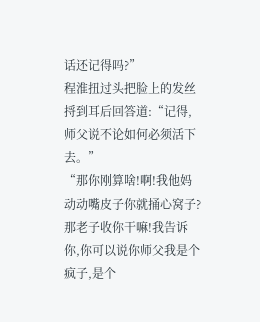话还记得吗?”
程淮扭过头把脸上的发丝捋到耳后回答道:“记得,师父说不论如何必须活下去。”
“那你刚算啥!啊!我他妈动动嘴皮子你就捅心窝子?那老子收你干嘛!我告诉你,你可以说你师父我是个疯子,是个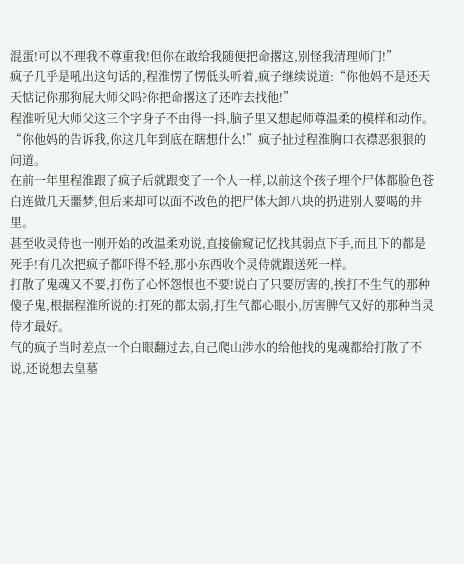混蛋!可以不理我不尊重我!但你在敢给我随便把命撂这,别怪我清理师门!”
疯子几乎是吼出这句话的,程淮愣了愣低头听着,疯子继续说道:“你他妈不是还天天惦记你那狗屁大师父吗?你把命撂这了还咋去找他!”
程淮听见大师父这三个字身子不由得一抖,脑子里又想起师尊温柔的模样和动作。
“你他妈的告诉我,你这几年到底在瞎想什么!”疯子扯过程淮胸口衣襟恶狠狠的问道。
在前一年里程淮跟了疯子后就跟变了一个人一样,以前这个孩子埋个尸体都脸色苍白连做几天噩梦,但后来却可以面不改色的把尸体大卸八块的扔进别人要喝的井里。
甚至收灵侍也一刚开始的改温柔劝说,直接偷窥记忆找其弱点下手,而且下的都是死手!有几次把疯子都吓得不轻,那小东西收个灵侍就跟送死一样。
打散了鬼魂又不要,打伤了心怀怨恨也不要!说白了只要厉害的,挨打不生气的那种傻子鬼,根据程淮所说的:打死的都太弱,打生气都心眼小,厉害脾气又好的那种当灵侍才最好。
气的疯子当时差点一个白眼翻过去,自己爬山涉水的给他找的鬼魂都给打散了不说,还说想去皇墓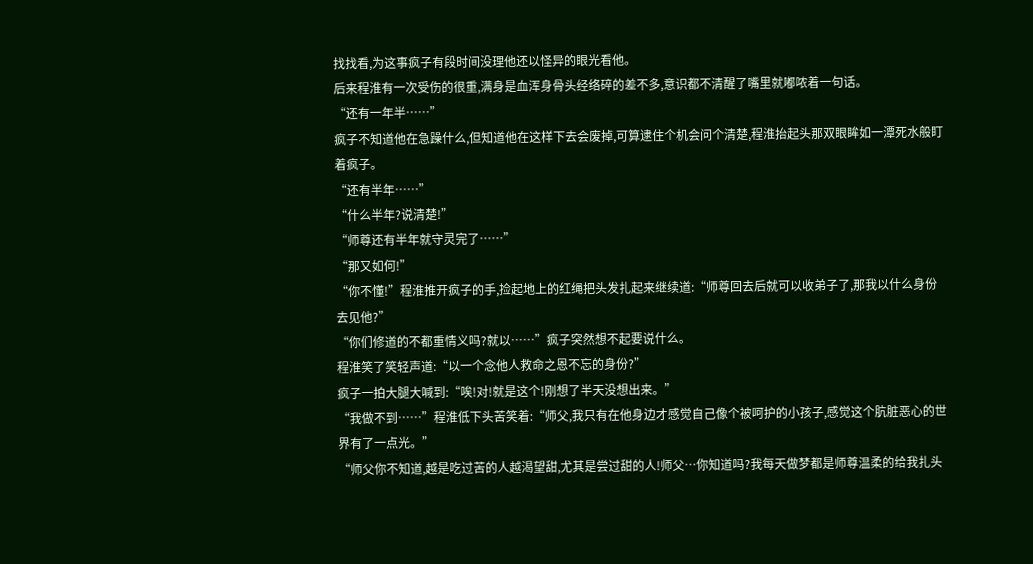找找看,为这事疯子有段时间没理他还以怪异的眼光看他。
后来程淮有一次受伤的很重,满身是血浑身骨头经络碎的差不多,意识都不清醒了嘴里就嘟哝着一句话。
“还有一年半……”
疯子不知道他在急躁什么,但知道他在这样下去会废掉,可算逮住个机会问个清楚,程淮抬起头那双眼眸如一潭死水般盯着疯子。
“还有半年……”
“什么半年?说清楚!”
“师尊还有半年就守灵完了……”
“那又如何!”
“你不懂!”程淮推开疯子的手,捡起地上的红绳把头发扎起来继续道:“师尊回去后就可以收弟子了,那我以什么身份去见他?”
“你们修道的不都重情义吗?就以……”疯子突然想不起要说什么。
程淮笑了笑轻声道:“以一个念他人救命之恩不忘的身份?”
疯子一拍大腿大喊到:“唉!对!就是这个!刚想了半天没想出来。”
“我做不到……”程淮低下头苦笑着:“师父,我只有在他身边才感觉自己像个被呵护的小孩子,感觉这个肮脏恶心的世界有了一点光。”
“师父你不知道,越是吃过苦的人越渴望甜,尤其是尝过甜的人!师父…你知道吗?我每天做梦都是师尊温柔的给我扎头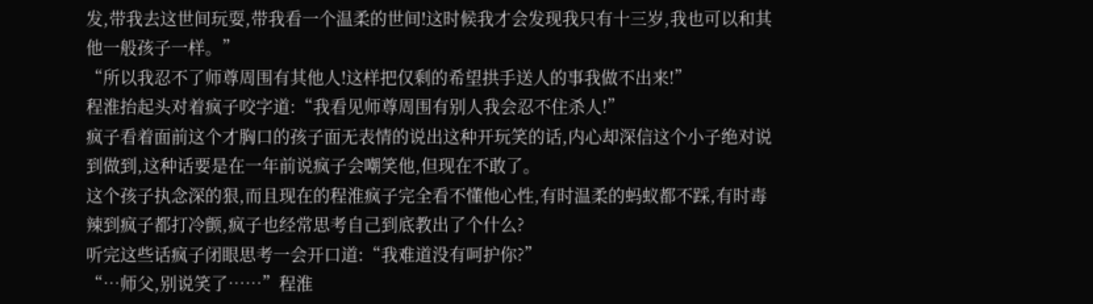发,带我去这世间玩耍,带我看一个温柔的世间!这时候我才会发现我只有十三岁,我也可以和其他一般孩子一样。”
“所以我忍不了师尊周围有其他人!这样把仅剩的希望拱手送人的事我做不出来!”
程淮抬起头对着疯子咬字道:“我看见师尊周围有别人我会忍不住杀人!”
疯子看着面前这个才胸口的孩子面无表情的说出这种开玩笑的话,内心却深信这个小子绝对说到做到,这种话要是在一年前说疯子会嘲笑他,但现在不敢了。
这个孩子执念深的狠,而且现在的程淮疯子完全看不懂他心性,有时温柔的蚂蚁都不踩,有时毒辣到疯子都打冷颤,疯子也经常思考自己到底教出了个什么?
听完这些话疯子闭眼思考一会开口道:“我难道没有呵护你?”
“…师父,别说笑了……”程淮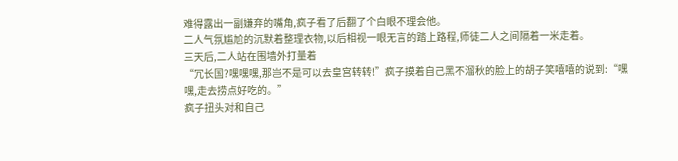难得露出一副嫌弃的嘴角,疯子看了后翻了个白眼不理会他。
二人气氛尴尬的沉默着整理衣物,以后相视一眼无言的踏上路程,师徒二人之间隔着一米走着。
三天后,二人站在围墙外打量着
“冗长国?嘿嘿嘿,那岂不是可以去皇宫转转!”疯子摸着自己黑不溜秋的脸上的胡子笑嘻嘻的说到:“嘿嘿,走去捞点好吃的。”
疯子扭头对和自己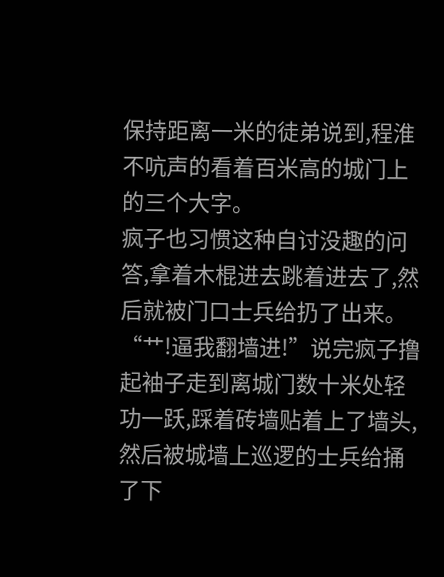保持距离一米的徒弟说到,程淮不吭声的看着百米高的城门上的三个大字。
疯子也习惯这种自讨没趣的问答,拿着木棍进去跳着进去了,然后就被门口士兵给扔了出来。
“艹!逼我翻墙进!”说完疯子撸起袖子走到离城门数十米处轻功一跃,踩着砖墙贴着上了墙头,然后被城墙上巡逻的士兵给捅了下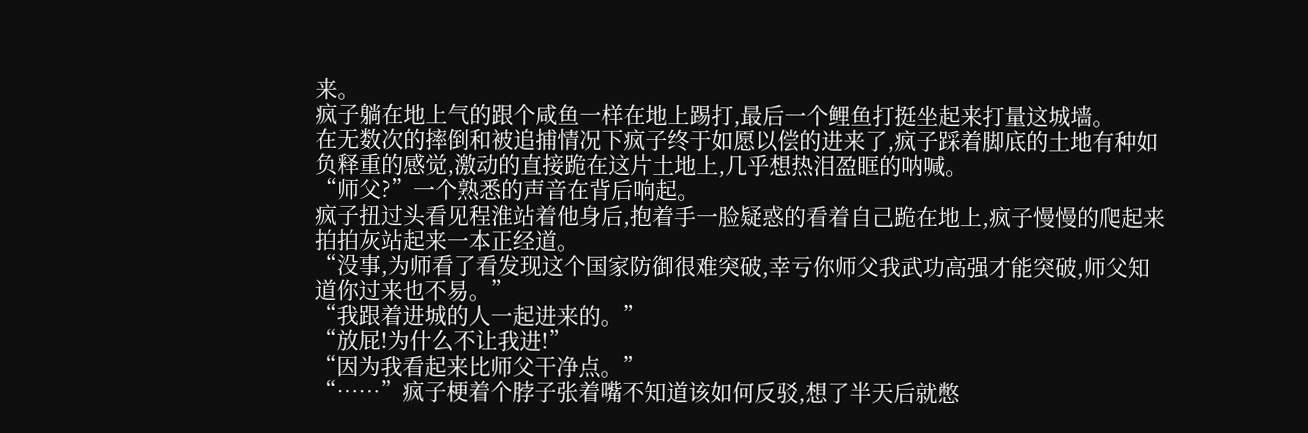来。
疯子躺在地上气的跟个咸鱼一样在地上踢打,最后一个鲤鱼打挺坐起来打量这城墙。
在无数次的摔倒和被追捕情况下疯子终于如愿以偿的进来了,疯子踩着脚底的土地有种如负释重的感觉,激动的直接跪在这片土地上,几乎想热泪盈眶的呐喊。
“师父?”一个熟悉的声音在背后响起。
疯子扭过头看见程淮站着他身后,抱着手一脸疑惑的看着自己跪在地上,疯子慢慢的爬起来拍拍灰站起来一本正经道。
“没事,为师看了看发现这个国家防御很难突破,幸亏你师父我武功高强才能突破,师父知道你过来也不易。”
“我跟着进城的人一起进来的。”
“放屁!为什么不让我进!”
“因为我看起来比师父干净点。”
“……”疯子梗着个脖子张着嘴不知道该如何反驳,想了半天后就憋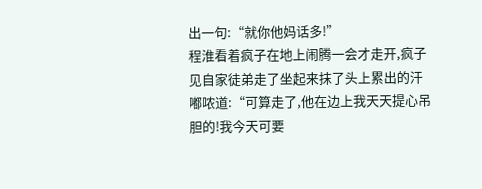出一句:“就你他妈话多!”
程淮看着疯子在地上闹腾一会才走开,疯子见自家徒弟走了坐起来抹了头上累出的汗嘟哝道:“可算走了,他在边上我天天提心吊胆的!我今天可要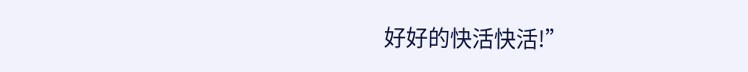好好的快活快活!”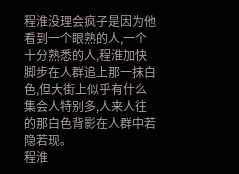程淮没理会疯子是因为他看到一个眼熟的人,一个十分熟悉的人,程淮加快脚步在人群追上那一抹白色,但大街上似乎有什么集会人特别多,人来人往的那白色背影在人群中若隐若现。
程淮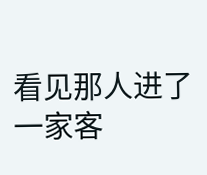看见那人进了一家客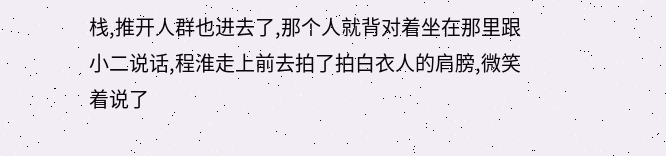栈,推开人群也进去了,那个人就背对着坐在那里跟小二说话,程淮走上前去拍了拍白衣人的肩膀,微笑着说了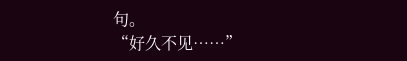句。
“好久不见……”